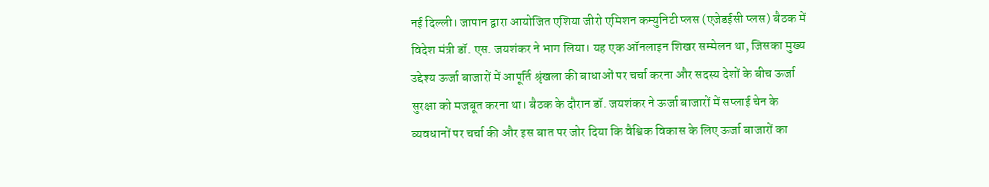नई दिल्ली। जापान द्वारा आयोजित एशिया जीरो एमिशन कम्युनिटी प्लस (एजेडईसी प्लस) बैठक में विदेश मंत्री डॉ. एस. जयशंकर ने भाग लिया। यह एक ऑनलाइन शिखर सम्मेलन था, जिसका मुख्य उद्देश्य ऊर्जा बाजारों में आपूर्ति श्रृंखला की बाधाओं पर चर्चा करना और सदस्य देशों के बीच ऊर्जा सुरक्षा को मजबूत करना था। बैठक के दौरान डॉ. जयशंकर ने ऊर्जा बाजारों में सप्लाई चेन के व्यवधानों पर चर्चा की और इस बात पर जोर दिया कि वैश्विक विकास के लिए ऊर्जा बाजारों का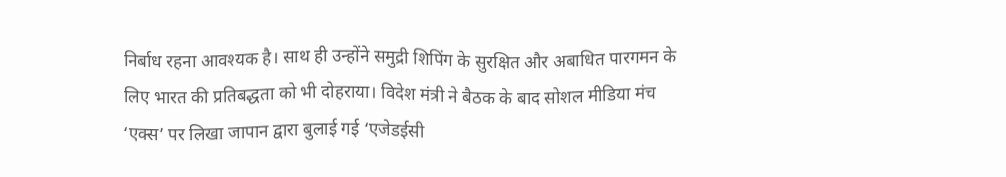निर्बाध रहना आवश्यक है। साथ ही उन्होंने समुद्री शिपिंग के सुरक्षित और अबाधित पारगमन के लिए भारत की प्रतिबद्धता को भी दोहराया। विदेश मंत्री ने बैठक के बाद सोशल मीडिया मंच ‘एक्स’ पर लिखा जापान द्वारा बुलाई गई ‘एजेडईसी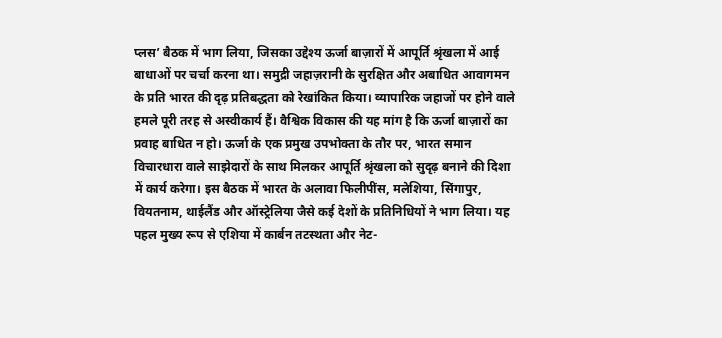प्लस’ बैठक में भाग लिया, जिसका उद्देश्य ऊर्जा बाज़ारों में आपूर्ति श्रृंखला में आई बाधाओं पर चर्चा करना था। समुद्री जहाज़रानी के सुरक्षित और अबाधित आवागमन के प्रति भारत की दृढ़ प्रतिबद्धता को रेखांकित किया। व्यापारिक जहाजों पर होने वाले हमले पूरी तरह से अस्वीकार्य हैं। वैश्विक विकास की यह मांग है कि ऊर्जा बाज़ारों का प्रवाह बाधित न हो। ऊर्जा के एक प्रमुख उपभोक्ता के तौर पर, भारत समान विचारधारा वाले साझेदारों के साथ मिलकर आपूर्ति श्रृंखला को सुदृढ़ बनाने की दिशा में कार्य करेगा। इस बैठक में भारत के अलावा फिलीपींस, मलेशिया, सिंगापुर, वियतनाम, थाईलैंड और ऑस्ट्रेलिया जैसे कई देशों के प्रतिनिधियों ने भाग लिया। यह पहल मुख्य रूप से एशिया में कार्बन तटस्थता और नेट-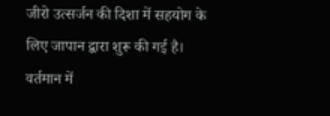जीरो उत्सर्जन की दिशा में सहयोग के लिए जापान द्वारा शुरू की गई है। वर्तमान में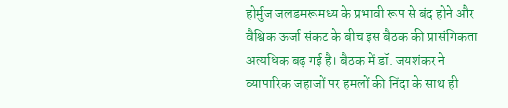होर्मुज जलडमरूमध्य के प्रभावी रूप से बंद होने और वैश्विक ऊर्जा संकट के बीच इस बैठक की प्रासंगिकता अत्यधिक बढ़ गई है। बैठक में डॉ. जयशंकर ने व्यापारिक जहाजों पर हमलों की निंदा के साथ ही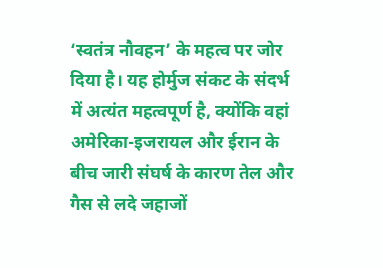‘स्वतंत्र नौवहन’ के महत्व पर जोर दिया है। यह होर्मुज संकट के संदर्भ में अत्यंत महत्वपूर्ण है, क्योंकि वहां अमेरिका-इजरायल और ईरान के बीच जारी संघर्ष के कारण तेल और गैस से लदे जहाजों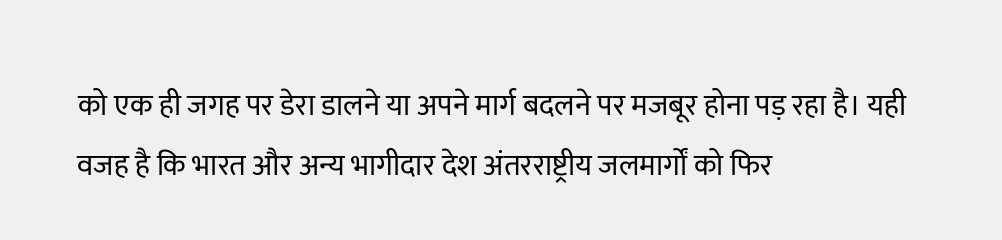को एक ही जगह पर डेरा डालने या अपने मार्ग बदलने पर मजबूर होना पड़ रहा है। यही वजह है कि भारत और अन्य भागीदार देश अंतरराष्ट्रीय जलमार्गों को फिर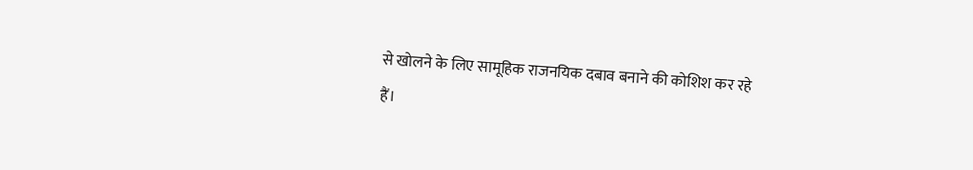से खोलने के लिए सामूहिक राजनयिक दबाव बनाने की कोशिश कर रहे हैं।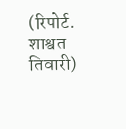(रिपोर्ट. शाश्वत तिवारी)